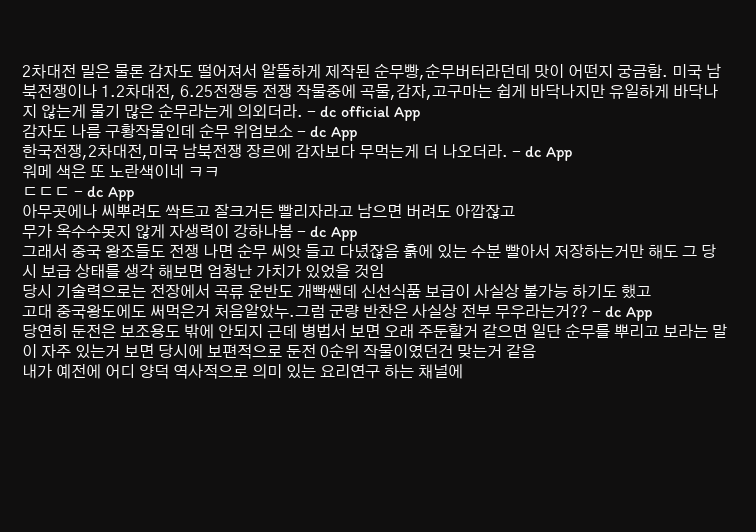2차대전 밀은 물론 감자도 떨어져서 알뜰하게 제작된 순무빵,순무버터라던데 맛이 어떤지 궁금함. 미국 남북전쟁이나 1.2차대전, 6.25전쟁등 전쟁 작물중에 곡물,감자,고구마는 쉽게 바닥나지만 유일하게 바닥나지 않는게 물기 많은 순무라는게 의외더라. - dc official App
감자도 나름 구황작물인데 순무 위엄보소 - dc App
한국전쟁,2차대전,미국 남북전쟁 장르에 감자보다 무먹는게 더 나오더라. - dc App
워메 색은 또 노란색이네 ㅋㅋ
ㄷㄷㄷ - dc App
아무곳에나 씨뿌려도 싹트고 잘크거든 빨리자라고 남으면 버려도 아깝잖고
무가 옥수수못지 않게 자생력이 강하나봄 - dc App
그래서 중국 왕조들도 전쟁 나면 순무 씨앗 들고 다녔잖음 흙에 있는 수분 빨아서 저장하는거만 해도 그 당시 보급 상태를 생각 해보면 엄청난 가치가 있었을 것임
당시 기술력으로는 전장에서 곡류 운반도 개빡쌘데 신선식품 보급이 사실상 불가능 하기도 했고
고대 중국왕도에도 써먹은거 처음알았누.그럼 군량 반찬은 사실상 전부 무우라는거?? - dc App
당연히 둔전은 보조용도 밖에 안되지 근데 병법서 보면 오래 주둔할거 같으면 일단 순무를 뿌리고 보라는 말이 자주 있는거 보면 당시에 보편적으로 둔전 0순위 작물이였던건 맞는거 같음
내가 예전에 어디 양덕 역사적으로 의미 있는 요리연구 하는 채널에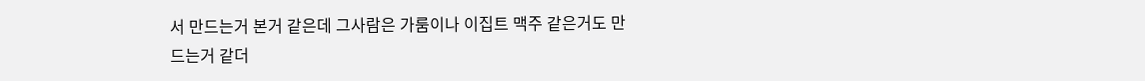서 만드는거 본거 같은데 그사람은 가룸이나 이집트 맥주 같은거도 만드는거 같더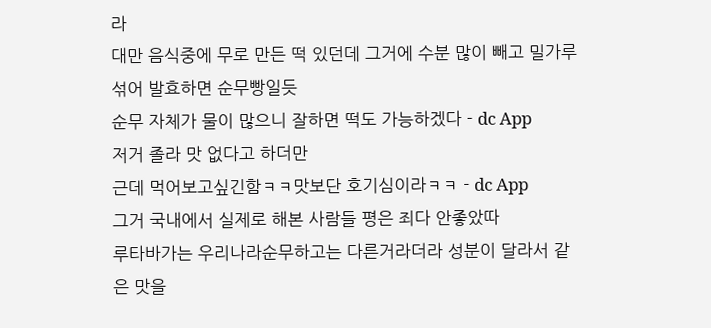라
대만 음식중에 무로 만든 떡 있던데 그거에 수분 많이 빼고 밀가루 섞어 발효하면 순무빵일듯
순무 자체가 물이 많으니 잘하면 떡도 가능하겠다 - dc App
저거 졸라 맛 없다고 하더만
근데 먹어보고싶긴함ㅋㅋ맛보단 호기심이라ㅋㅋ - dc App
그거 국내에서 실제로 해본 사람들 평은 죄다 안좋았따
루타바가는 우리나라순무하고는 다른거라더라 성분이 달라서 같은 맛을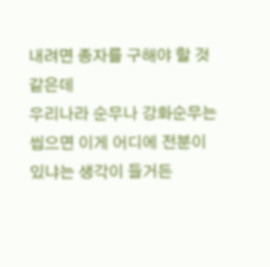내려면 종자를 구해야 할 것 같은데
우리나라 순무나 강화순무는 씹으면 이게 어디에 전분이 있냐는 생각이 들거든